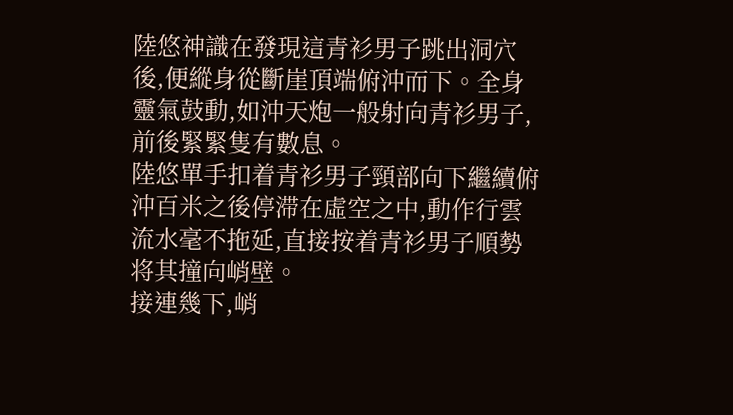陸悠神識在發現這青衫男子跳出洞穴後,便縱身從斷崖頂端俯沖而下。全身靈氣鼓動,如沖天炮一般射向青衫男子,前後緊緊隻有數息。
陸悠單手扣着青衫男子頸部向下繼續俯沖百米之後停滞在虛空之中,動作行雲流水毫不拖延,直接按着青衫男子順勢将其撞向峭壁。
接連幾下,峭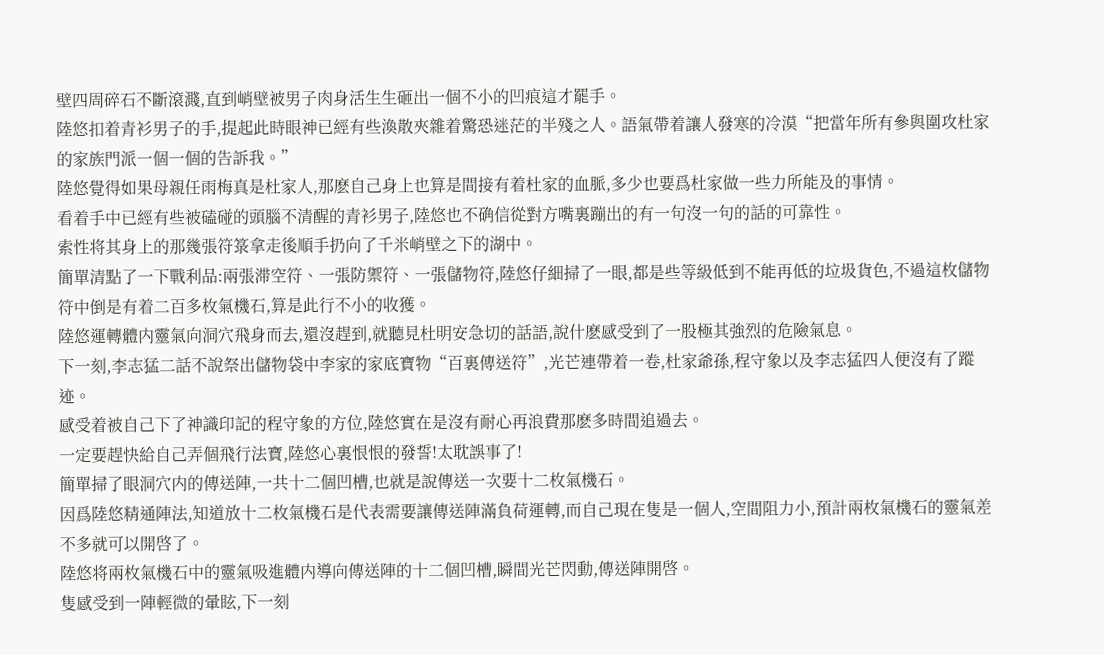壁四周碎石不斷滾濺,直到峭壁被男子肉身活生生砸出一個不小的凹痕這才罷手。
陸悠扣着青衫男子的手,提起此時眼神已經有些渙散夾雜着驚恐迷茫的半殘之人。語氣帶着讓人發寒的冷漠“把當年所有參與圍攻杜家的家族門派一個一個的告訴我。”
陸悠覺得如果母親任雨梅真是杜家人,那麽自己身上也算是間接有着杜家的血脈,多少也要爲杜家做一些力所能及的事情。
看着手中已經有些被磕碰的頭腦不清醒的青衫男子,陸悠也不确信從對方嘴裏蹦出的有一句沒一句的話的可靠性。
索性将其身上的那幾張符箓拿走後順手扔向了千米峭壁之下的湖中。
簡單清點了一下戰利品:兩張滞空符、一張防禦符、一張儲物符,陸悠仔細掃了一眼,都是些等級低到不能再低的垃圾貨色,不過這枚儲物符中倒是有着二百多枚氣機石,算是此行不小的收獲。
陸悠運轉體内靈氣向洞穴飛身而去,還沒趕到,就聽見杜明安急切的話語,說什麽感受到了一股極其強烈的危險氣息。
下一刻,李志猛二話不說祭出儲物袋中李家的家底寶物“百裏傳送符”,光芒連帶着一卷,杜家爺孫,程守象以及李志猛四人便沒有了蹤迹。
感受着被自己下了神識印記的程守象的方位,陸悠實在是沒有耐心再浪費那麽多時間追過去。
一定要趕快給自己弄個飛行法寶,陸悠心裏恨恨的發誓!太耽誤事了!
簡單掃了眼洞穴内的傳送陣,一共十二個凹槽,也就是說傳送一次要十二枚氣機石。
因爲陸悠精通陣法,知道放十二枚氣機石是代表需要讓傳送陣滿負荷運轉,而自己現在隻是一個人,空間阻力小,預計兩枚氣機石的靈氣差不多就可以開啓了。
陸悠将兩枚氣機石中的靈氣吸進體内導向傳送陣的十二個凹槽,瞬間光芒閃動,傳送陣開啓。
隻感受到一陣輕微的暈眩,下一刻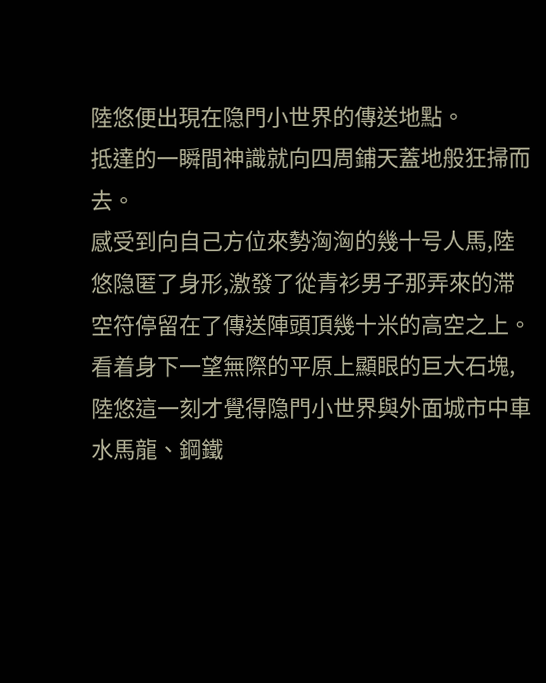陸悠便出現在隐門小世界的傳送地點。
抵達的一瞬間神識就向四周鋪天蓋地般狂掃而去。
感受到向自己方位來勢洶洶的幾十号人馬,陸悠隐匿了身形,激發了從青衫男子那弄來的滞空符停留在了傳送陣頭頂幾十米的高空之上。
看着身下一望無際的平原上顯眼的巨大石塊,陸悠這一刻才覺得隐門小世界與外面城市中車水馬龍、鋼鐵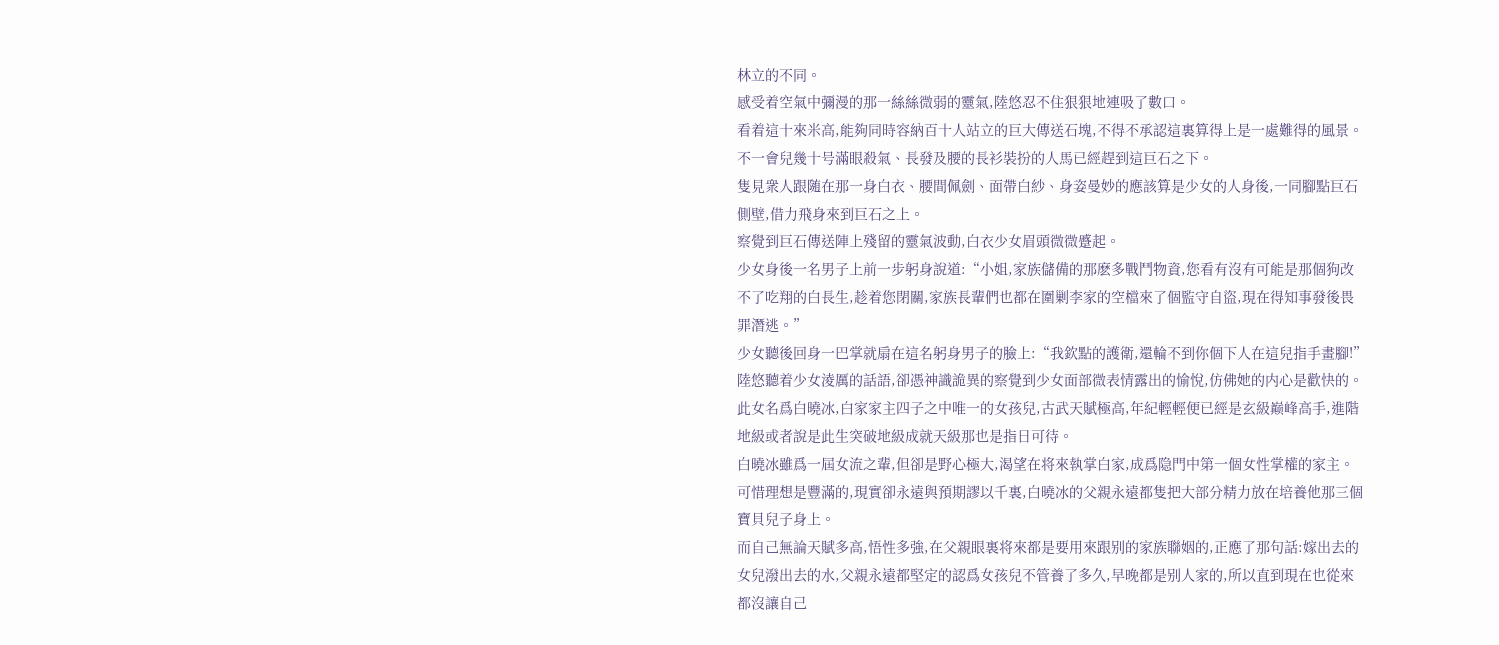林立的不同。
感受着空氣中彌漫的那一絲絲微弱的靈氣,陸悠忍不住狠狠地連吸了數口。
看着這十來米高,能夠同時容納百十人站立的巨大傳送石塊,不得不承認這裏算得上是一處難得的風景。
不一會兒幾十号滿眼殺氣、長發及腰的長衫裝扮的人馬已經趕到這巨石之下。
隻見衆人跟随在那一身白衣、腰間佩劍、面帶白紗、身姿曼妙的應該算是少女的人身後,一同腳點巨石側壁,借力飛身來到巨石之上。
察覺到巨石傳送陣上殘留的靈氣波動,白衣少女眉頭微微蹙起。
少女身後一名男子上前一步躬身說道:“小姐,家族儲備的那麽多戰鬥物資,您看有沒有可能是那個狗改不了吃翔的白長生,趁着您閉關,家族長輩們也都在圍剿李家的空檔來了個監守自盜,現在得知事發後畏罪潛逃。”
少女聽後回身一巴掌就扇在這名躬身男子的臉上:“我欽點的護衛,還輪不到你個下人在這兒指手畫腳!”
陸悠聽着少女淩厲的話語,卻憑神識詭異的察覺到少女面部微表情露出的愉悅,仿佛她的内心是歡快的。
此女名爲白曉冰,白家家主四子之中唯一的女孩兒,古武天賦極高,年紀輕輕便已經是玄級巅峰高手,進階地級或者說是此生突破地級成就天級那也是指日可待。
白曉冰雖爲一屆女流之輩,但卻是野心極大,渴望在将來執掌白家,成爲隐門中第一個女性掌權的家主。
可惜理想是豐滿的,現實卻永遠與預期謬以千裏,白曉冰的父親永遠都隻把大部分精力放在培養他那三個寶貝兒子身上。
而自己無論天賦多高,悟性多強,在父親眼裏将來都是要用來跟别的家族聯姻的,正應了那句話:嫁出去的女兒潑出去的水,父親永遠都堅定的認爲女孩兒不管養了多久,早晚都是别人家的,所以直到現在也從來都沒讓自己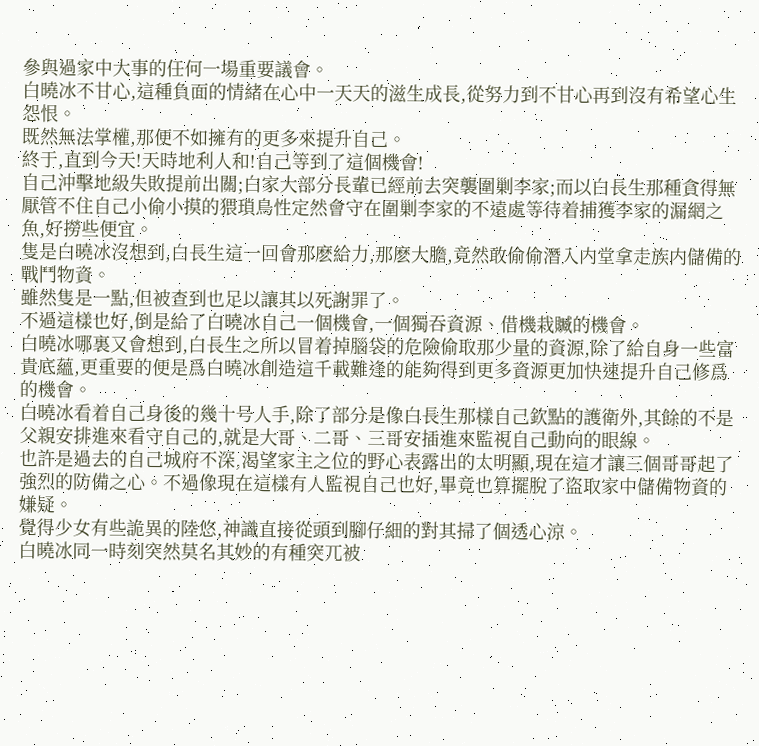參與過家中大事的任何一場重要議會。
白曉冰不甘心,這種負面的情緒在心中一天天的滋生成長,從努力到不甘心再到沒有希望心生怨恨。
既然無法掌權,那便不如擁有的更多來提升自己。
終于,直到今天!天時地利人和!自己等到了這個機會!
自己沖擊地級失敗提前出關;白家大部分長輩已經前去突襲圍剿李家;而以白長生那種貪得無厭管不住自己小偷小摸的猥瑣鳥性定然會守在圍剿李家的不遠處等待着捕獲李家的漏網之魚,好撈些便宜。
隻是白曉冰沒想到,白長生這一回會那麽給力,那麽大膽,竟然敢偷偷潛入内堂拿走族内儲備的戰鬥物資。
雖然隻是一點,但被查到也足以讓其以死謝罪了。
不過這樣也好,倒是給了白曉冰自己一個機會,一個獨吞資源、借機栽贓的機會。
白曉冰哪裏又會想到,白長生之所以冒着掉腦袋的危險偷取那少量的資源,除了給自身一些富貴底蘊,更重要的便是爲白曉冰創造這千載難逢的能夠得到更多資源更加快速提升自己修爲的機會。
白曉冰看着自己身後的幾十号人手,除了部分是像白長生那樣自己欽點的護衛外,其餘的不是父親安排進來看守自己的,就是大哥、二哥、三哥安插進來監視自己動向的眼線。
也許是過去的自己城府不深,渴望家主之位的野心表露出的太明顯,現在這才讓三個哥哥起了強烈的防備之心。不過像現在這樣有人監視自己也好,畢竟也算擺脫了盜取家中儲備物資的嫌疑。
覺得少女有些詭異的陸悠,神識直接從頭到腳仔細的對其掃了個透心涼。
白曉冰同一時刻突然莫名其妙的有種突兀被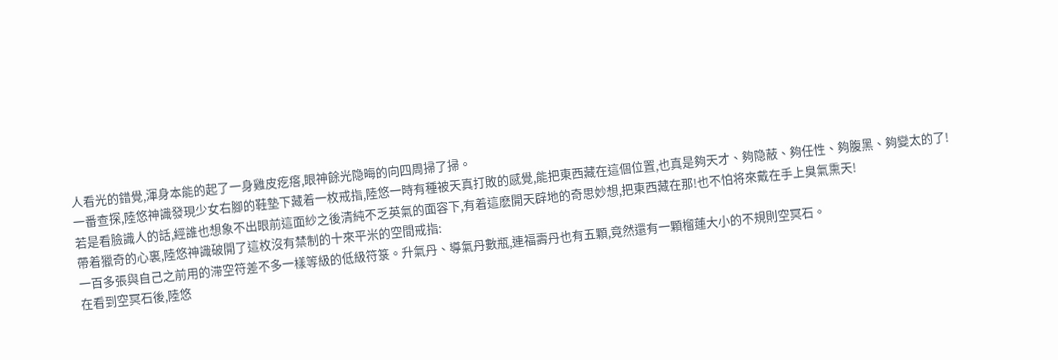人看光的錯覺,渾身本能的起了一身雞皮疙瘩,眼神餘光隐晦的向四周掃了掃。
一番查探,陸悠神識發現少女右腳的鞋墊下藏着一枚戒指,陸悠一時有種被天真打敗的感覺,能把東西藏在這個位置,也真是夠天才、夠隐蔽、夠任性、夠腹黑、夠變太的了!
若是看臉識人的話,經誰也想象不出眼前這面紗之後清純不乏英氣的面容下,有着這麽開天辟地的奇思妙想,把東西藏在那!也不怕将來戴在手上臭氣熏天!
帶着獵奇的心裏,陸悠神識破開了這枚沒有禁制的十來平米的空間戒指:
一百多張與自己之前用的滞空符差不多一樣等級的低級符箓。升氣丹、導氣丹數瓶,連福壽丹也有五顆,竟然還有一顆榴蓮大小的不規則空冥石。
在看到空冥石後,陸悠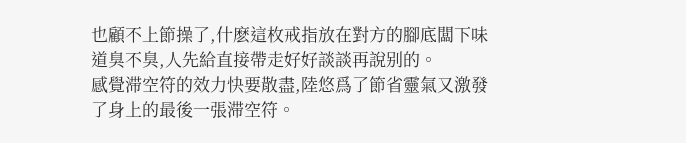也顧不上節操了,什麽這枚戒指放在對方的腳底闆下味道臭不臭,人先給直接帶走好好談談再說别的。
感覺滞空符的效力快要散盡,陸悠爲了節省靈氣又激發了身上的最後一張滞空符。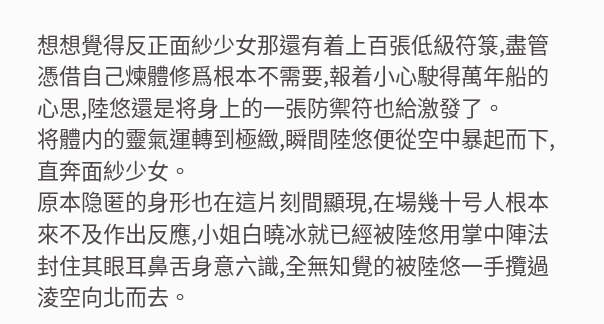想想覺得反正面紗少女那還有着上百張低級符箓,盡管憑借自己煉體修爲根本不需要,報着小心駛得萬年船的心思,陸悠還是将身上的一張防禦符也給激發了。
将體内的靈氣運轉到極緻,瞬間陸悠便從空中暴起而下,直奔面紗少女。
原本隐匿的身形也在這片刻間顯現,在場幾十号人根本來不及作出反應,小姐白曉冰就已經被陸悠用掌中陣法封住其眼耳鼻舌身意六識,全無知覺的被陸悠一手攬過淩空向北而去。